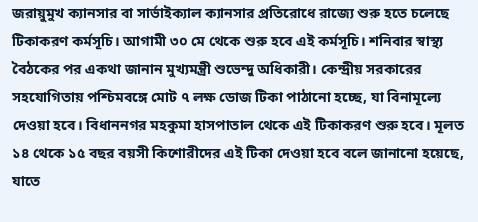জরায়ুমুখ ক্যানসার বা সার্ভাইক্যাল ক্যানসার প্রতিরোধে রাজ্যে শুরু হতে চলেছে টিকাকরণ কর্মসূচি। আগামী ৩০ মে থেকে শুরু হবে এই কর্মসূচি। শনিবার স্বাস্থ্য বৈঠকের পর একথা জানান মুখ্যমন্ত্রী শুভেন্দু অধিকারী। কেন্দ্রীয় সরকারের সহযোগিতায় পশ্চিমবঙ্গে মোট ৭ লক্ষ ডোজ টিকা পাঠানো হচ্ছে, যা বিনামূল্যে দেওয়া হবে। বিধাননগর মহকুমা হাসপাতাল থেকে এই টিকাকরণ শুরু হবে। মূলত ১৪ থেকে ১৫ বছর বয়সী কিশোরীদের এই টিকা দেওয়া হবে বলে জানানো হয়েছে, যাতে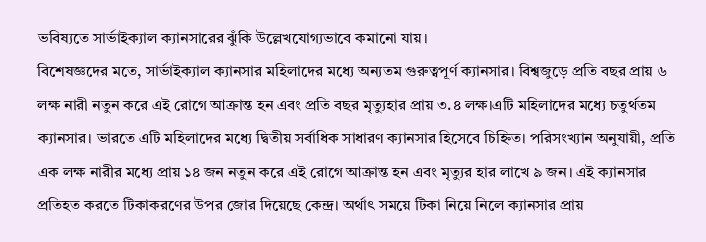ভবিষ্যতে সার্ভাইক্যাল ক্যানসারের ঝুঁকি উল্লেখযোগ্যভাবে কমানো যায়।
বিশেষজ্ঞদের মতে, সার্ভাইক্যাল ক্যানসার মহিলাদের মধ্যে অন্যতম গুরুত্বপূর্ণ ক্যানসার। বিশ্বজুড়ে প্রতি বছর প্রায় ৬ লক্ষ নারী নতুন করে এই রোগে আক্রান্ত হন এবং প্রতি বছর মৃত্যুহার প্রায় ৩.৪ লক্ষ।এটি মহিলাদের মধ্যে চতুর্থতম ক্যানসার। ভারতে এটি মহিলাদের মধ্যে দ্বিতীয় সর্বাধিক সাধারণ ক্যানসার হিসেবে চিহ্নিত। পরিসংখ্যান অনুযায়ী, প্রতি এক লক্ষ নারীর মধ্যে প্রায় ১৪ জন নতুন করে এই রোগে আক্রান্ত হন এবং মৃত্যুর হার লাখে ৯ জন। এই ক্যানসার প্রতিহত করতে টিকাকরণের উপর জোর দিয়েছে কেন্দ্র। অর্থাৎ সময়ে টিকা নিয়ে নিলে ক্যানসার প্রায়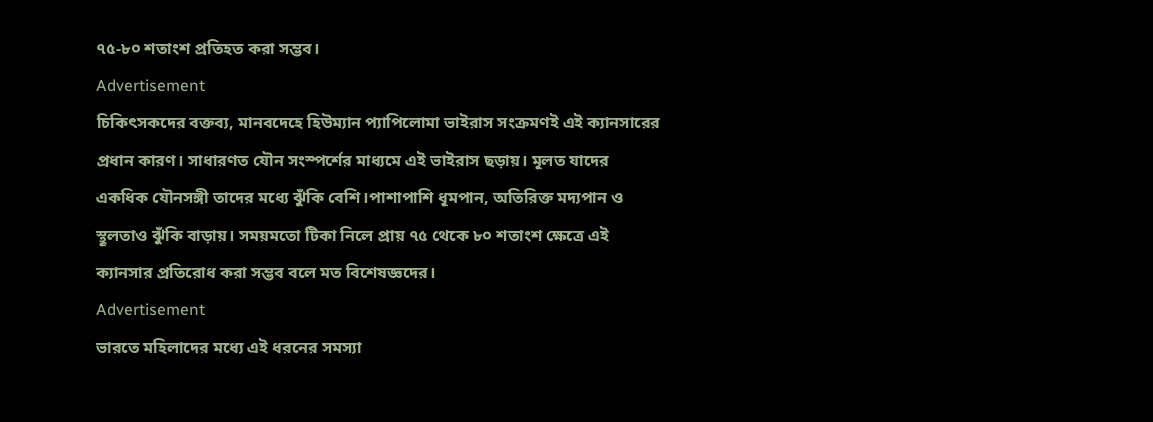৭৫-৮০ শতাংশ প্রতিহত করা সম্ভব।
Advertisement
চিকিৎসকদের বক্তব্য, মানবদেহে হিউম্যান প্যাপিলোমা ভাইরাস সংক্রমণই এই ক্যানসারের প্রধান কারণ। সাধারণত যৌন সংস্পর্শের মাধ্যমে এই ভাইরাস ছড়ায়। মূলত যাদের একধিক যৌনসঙ্গী তাদের মধ্যে ঝুঁকি বেশি।পাশাপাশি ধূমপান, অতিরিক্ত মদ্যপান ও স্থূলতাও ঝুঁকি বাড়ায়। সময়মতো টিকা নিলে প্রায় ৭৫ থেকে ৮০ শতাংশ ক্ষেত্রে এই ক্যানসার প্রতিরোধ করা সম্ভব বলে মত বিশেষজ্ঞদের।
Advertisement
ভারতে মহিলাদের মধ্যে এই ধরনের সমস্যা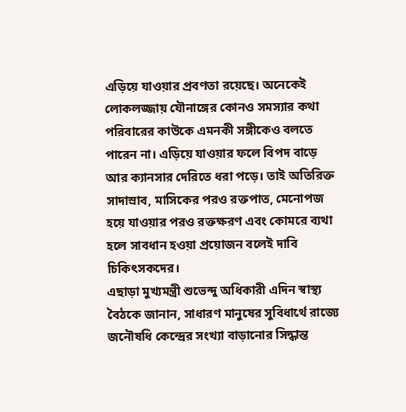এড়িয়ে যাওয়ার প্রবণতা রয়েছে। অনেকেই লোকলজ্জায় যৌনাঙ্গের কোনও সমস্যার কথা পরিবারের কাউকে এমনকী সঙ্গীকেও বলতে পারেন না। এড়িয়ে যাওয়ার ফলে বিপদ বাড়ে আর ক্যানসার দেরিতে ধরা পড়ে। তাই অতিরিক্ত সাদাস্রাব, মাসিকের পরও রক্তপাত, মেনোপজ হয়ে যাওয়ার পরও রক্তক্ষরণ এবং কোমরে ব্যথা হলে সাবধান হওয়া প্রয়োজন বলেই দাবি চিকিৎসকদের।
এছাড়া মুখ্যমন্ত্রী শুভেন্দু অধিকারী এদিন স্বাস্থ্য বৈঠকে জানান, সাধারণ মানুষের সুবিধার্থে রাজ্যে জনৌষধি কেন্দ্রের সংখ্যা বাড়ানোর সিদ্ধান্ত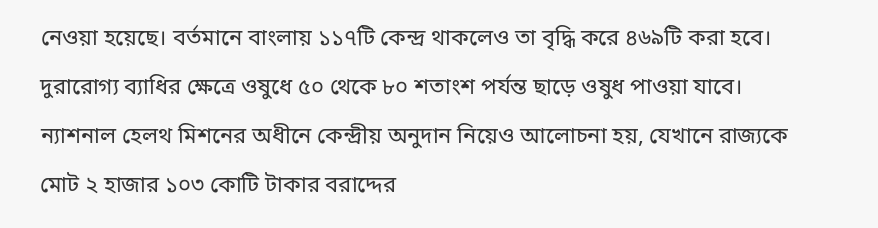নেওয়া হয়েছে। বর্তমানে বাংলায় ১১৭টি কেন্দ্র থাকলেও তা বৃদ্ধি করে ৪৬৯টি করা হবে। দুরারোগ্য ব্যাধির ক্ষেত্রে ওষুধে ৫০ থেকে ৮০ শতাংশ পর্যন্ত ছাড়ে ওষুধ পাওয়া যাবে।
ন্যাশনাল হেলথ মিশনের অধীনে কেন্দ্রীয় অনুদান নিয়েও আলোচনা হয়, যেখানে রাজ্যকে মোট ২ হাজার ১০৩ কোটি টাকার বরাদ্দের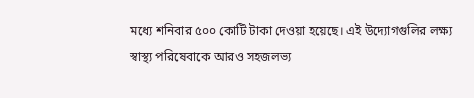মধ্যে শনিবার ৫০০ কোটি টাকা দেওয়া হয়েছে। এই উদ্যোগগুলির লক্ষ্য স্বাস্থ্য পরিষেবাকে আরও সহজলভ্য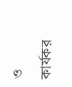ও কার্যকর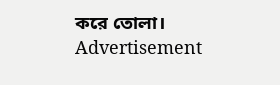করে তোলা।
Advertisement